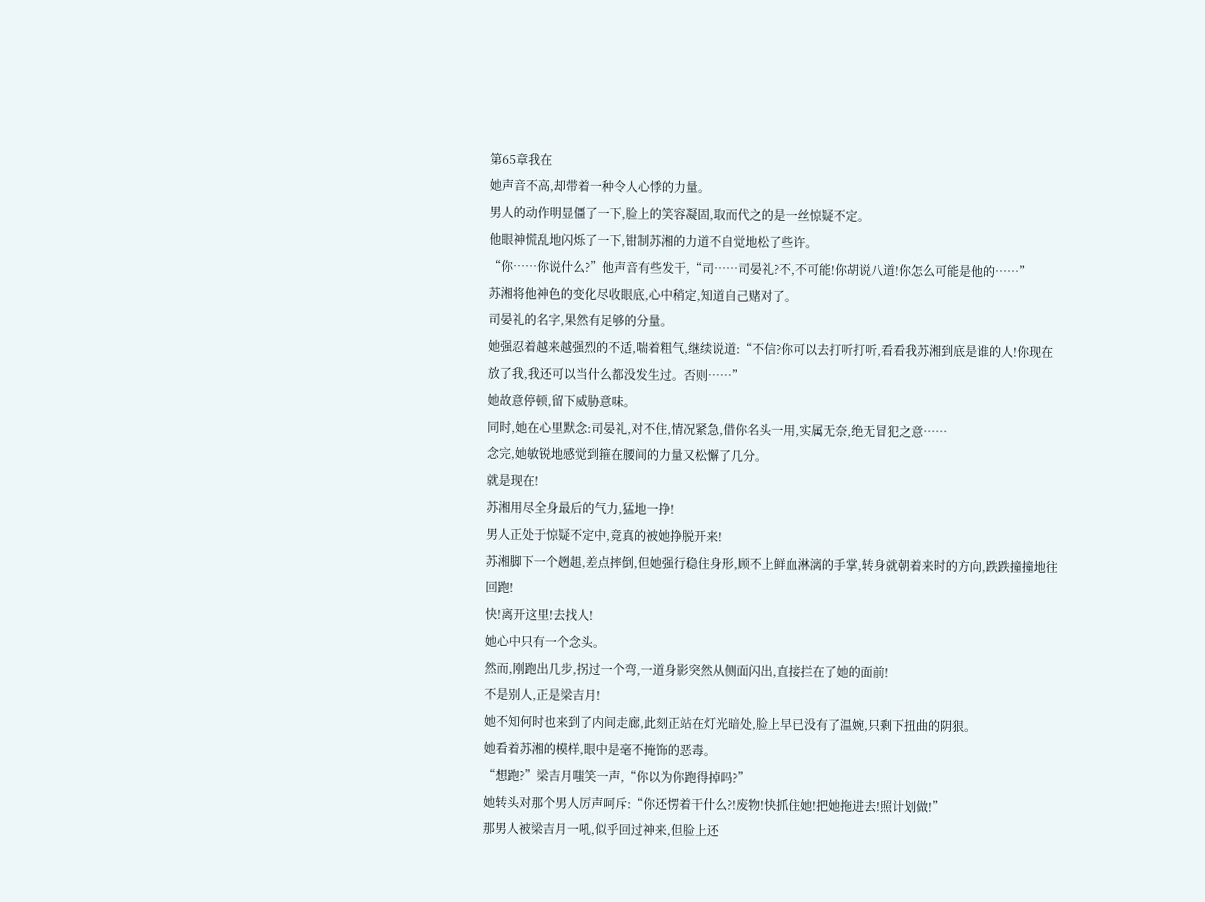第65章我在
她声音不高,却带着一种令人心悸的力量。
男人的动作明显僵了一下,脸上的笑容凝固,取而代之的是一丝惊疑不定。
他眼神慌乱地闪烁了一下,钳制苏湘的力道不自觉地松了些许。
“你……你说什么?”他声音有些发干,“司……司晏礼?不,不可能!你胡说八道!你怎么可能是他的……”
苏湘将他神色的变化尽收眼底,心中稍定,知道自己赌对了。
司晏礼的名字,果然有足够的分量。
她强忍着越来越强烈的不适,喘着粗气,继续说道:“不信?你可以去打听打听,看看我苏湘到底是谁的人!你现在放了我,我还可以当什么都没发生过。否则……”
她故意停顿,留下威胁意味。
同时,她在心里默念:司晏礼,对不住,情况紧急,借你名头一用,实属无奈,绝无冒犯之意……
念完,她敏锐地感觉到箍在腰间的力量又松懈了几分。
就是现在!
苏湘用尽全身最后的气力,猛地一挣!
男人正处于惊疑不定中,竟真的被她挣脱开来!
苏湘脚下一个趔趄,差点摔倒,但她强行稳住身形,顾不上鲜血淋漓的手掌,转身就朝着来时的方向,跌跌撞撞地往回跑!
快!离开这里!去找人!
她心中只有一个念头。
然而,刚跑出几步,拐过一个弯,一道身影突然从侧面闪出,直接拦在了她的面前!
不是别人,正是梁吉月!
她不知何时也来到了内间走廊,此刻正站在灯光暗处,脸上早已没有了温婉,只剩下扭曲的阴狠。
她看着苏湘的模样,眼中是毫不掩饰的恶毒。
“想跑?”梁吉月嗤笑一声,“你以为你跑得掉吗?”
她转头对那个男人厉声呵斥:“你还愣着干什么?!废物!快抓住她!把她拖进去!照计划做!”
那男人被梁吉月一吼,似乎回过神来,但脸上还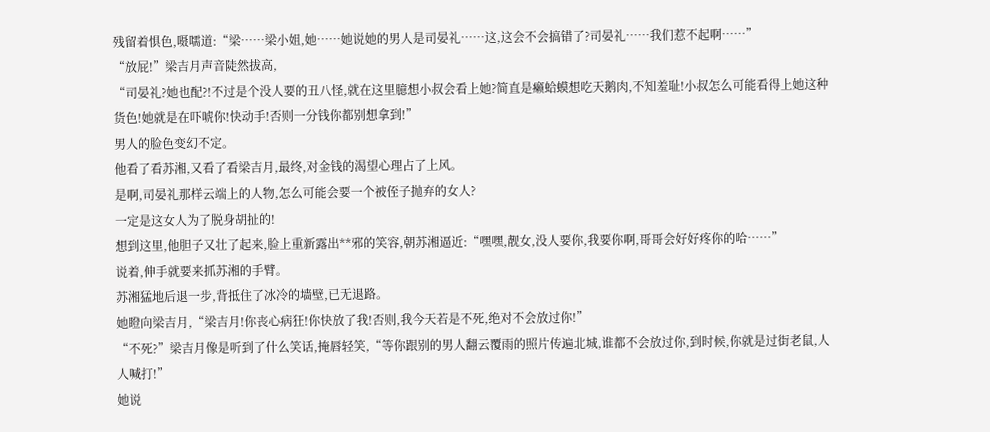残留着惧色,嗫嚅道:“梁……梁小姐,她……她说她的男人是司晏礼……这,这会不会搞错了?司晏礼……我们惹不起啊……”
“放屁!”梁吉月声音陡然拔高,
“司晏礼?她也配?!不过是个没人要的丑八怪,就在这里臆想小叔会看上她?简直是癞蛤蟆想吃天鹅肉,不知羞耻!小叔怎么可能看得上她这种货色!她就是在吓唬你!快动手!否则一分钱你都别想拿到!”
男人的脸色变幻不定。
他看了看苏湘,又看了看梁吉月,最终,对金钱的渴望心理占了上风。
是啊,司晏礼那样云端上的人物,怎么可能会要一个被侄子抛弃的女人?
一定是这女人为了脱身胡扯的!
想到这里,他胆子又壮了起来,脸上重新露出**邪的笑容,朝苏湘逼近:“嘿嘿,靓女,没人要你,我要你啊,哥哥会好好疼你的哈……”
说着,伸手就要来抓苏湘的手臂。
苏湘猛地后退一步,背抵住了冰冷的墙壁,已无退路。
她瞪向梁吉月,“梁吉月!你丧心病狂!你快放了我!否则,我今天若是不死,绝对不会放过你!”
“不死?”梁吉月像是听到了什么笑话,掩唇轻笑,“等你跟别的男人翻云覆雨的照片传遍北城,谁都不会放过你,到时候,你就是过街老鼠,人人喊打!”
她说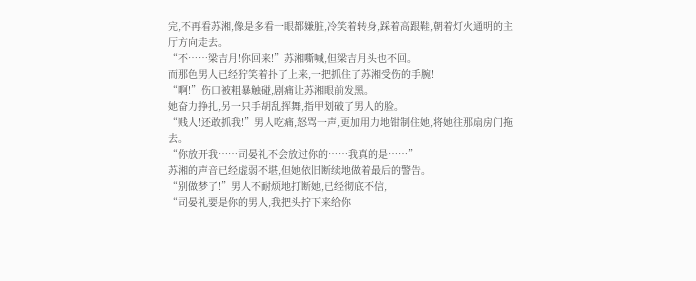完,不再看苏湘,像是多看一眼都嫌脏,冷笑着转身,踩着高跟鞋,朝着灯火通明的主厅方向走去。
“不……梁吉月!你回来!”苏湘嘶喊,但梁吉月头也不回。
而那色男人已经狞笑着扑了上来,一把抓住了苏湘受伤的手腕!
“啊!”伤口被粗暴触碰,剧痛让苏湘眼前发黑。
她奋力挣扎,另一只手胡乱挥舞,指甲划破了男人的脸。
“贱人!还敢抓我!”男人吃痛,怒骂一声,更加用力地钳制住她,将她往那扇房门拖去。
“你放开我……司晏礼不会放过你的……我真的是……”
苏湘的声音已经虚弱不堪,但她依旧断续地做着最后的警告。
“别做梦了!”男人不耐烦地打断她,已经彻底不信,
“司晏礼要是你的男人,我把头拧下来给你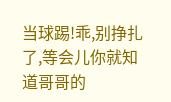当球踢!乖,别挣扎了,等会儿你就知道哥哥的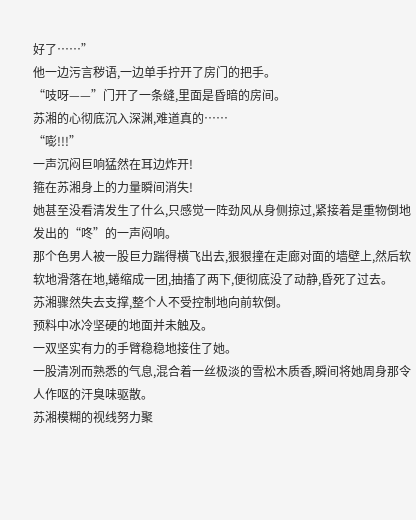好了……”
他一边污言秽语,一边单手拧开了房门的把手。
“吱呀——”门开了一条缝,里面是昏暗的房间。
苏湘的心彻底沉入深渊,难道真的……
“嘭!!!”
一声沉闷巨响猛然在耳边炸开!
箍在苏湘身上的力量瞬间消失!
她甚至没看清发生了什么,只感觉一阵劲风从身侧掠过,紧接着是重物倒地发出的“咚”的一声闷响。
那个色男人被一股巨力踹得横飞出去,狠狠撞在走廊对面的墙壁上,然后软软地滑落在地,蜷缩成一团,抽搐了两下,便彻底没了动静,昏死了过去。
苏湘骤然失去支撑,整个人不受控制地向前软倒。
预料中冰冷坚硬的地面并未触及。
一双坚实有力的手臂稳稳地接住了她。
一股清冽而熟悉的气息,混合着一丝极淡的雪松木质香,瞬间将她周身那令人作呕的汗臭味驱散。
苏湘模糊的视线努力聚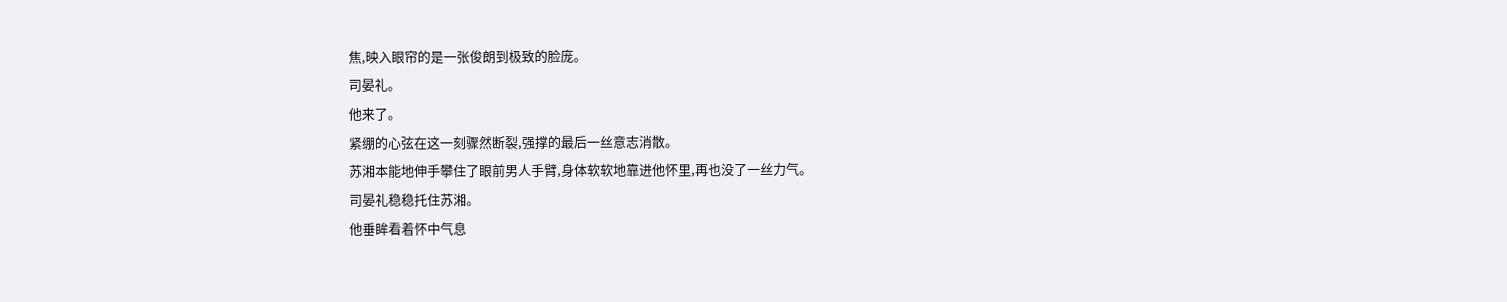焦,映入眼帘的是一张俊朗到极致的脸庞。
司晏礼。
他来了。
紧绷的心弦在这一刻骤然断裂,强撑的最后一丝意志消散。
苏湘本能地伸手攀住了眼前男人手臂,身体软软地靠进他怀里,再也没了一丝力气。
司晏礼稳稳托住苏湘。
他垂眸看着怀中气息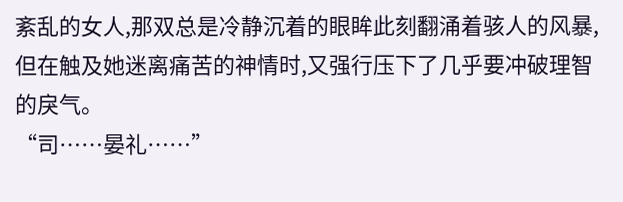紊乱的女人,那双总是冷静沉着的眼眸此刻翻涌着骇人的风暴,但在触及她迷离痛苦的神情时,又强行压下了几乎要冲破理智的戾气。
“司……晏礼……”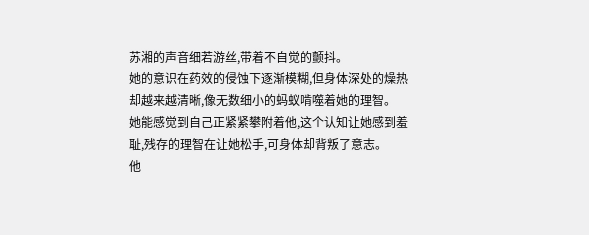苏湘的声音细若游丝,带着不自觉的颤抖。
她的意识在药效的侵蚀下逐渐模糊,但身体深处的燥热却越来越清晰,像无数细小的蚂蚁啃噬着她的理智。
她能感觉到自己正紧紧攀附着他,这个认知让她感到羞耻,残存的理智在让她松手,可身体却背叛了意志。
他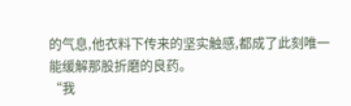的气息,他衣料下传来的坚实触感,都成了此刻唯一能缓解那股折磨的良药。
“我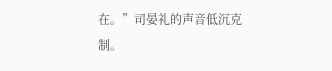在。”司晏礼的声音低沉克制。